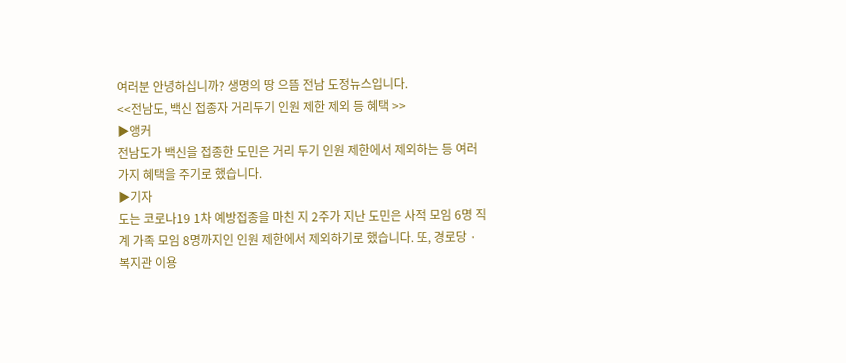여러분 안녕하십니까? 생명의 땅 으뜸 전남 도정뉴스입니다.
<<전남도, 백신 접종자 거리두기 인원 제한 제외 등 혜택 >>
▶앵커
전남도가 백신을 접종한 도민은 거리 두기 인원 제한에서 제외하는 등 여러 가지 혜택을 주기로 했습니다.
▶기자
도는 코로나19 1차 예방접종을 마친 지 2주가 지난 도민은 사적 모임 6명 직계 가족 모임 8명까지인 인원 제한에서 제외하기로 했습니다. 또, 경로당 · 복지관 이용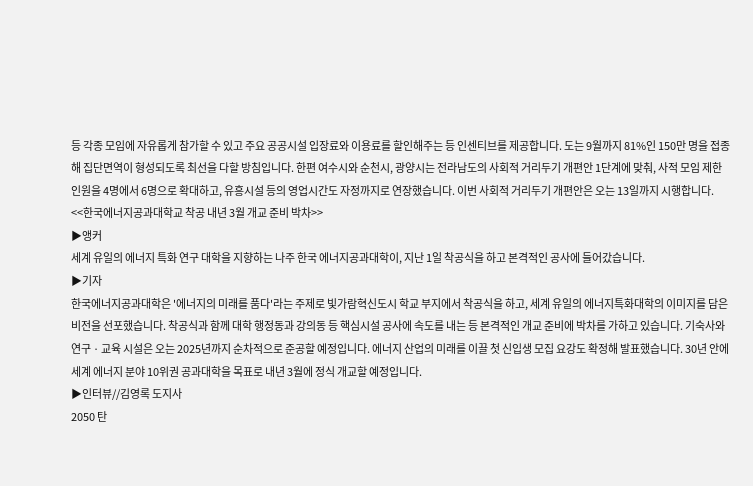등 각종 모임에 자유롭게 참가할 수 있고 주요 공공시설 입장료와 이용료를 할인해주는 등 인센티브를 제공합니다. 도는 9월까지 81%인 150만 명을 접종해 집단면역이 형성되도록 최선을 다할 방침입니다. 한편 여수시와 순천시, 광양시는 전라남도의 사회적 거리두기 개편안 1단계에 맞춰, 사적 모임 제한 인원을 4명에서 6명으로 확대하고, 유흥시설 등의 영업시간도 자정까지로 연장했습니다. 이번 사회적 거리두기 개편안은 오는 13일까지 시행합니다.
<<한국에너지공과대학교 착공 내년 3월 개교 준비 박차>>
▶앵커
세계 유일의 에너지 특화 연구 대학을 지향하는 나주 한국 에너지공과대학이, 지난 1일 착공식을 하고 본격적인 공사에 들어갔습니다.
▶기자
한국에너지공과대학은 '에너지의 미래를 품다'라는 주제로 빛가람혁신도시 학교 부지에서 착공식을 하고, 세계 유일의 에너지특화대학의 이미지를 담은 비전을 선포했습니다. 착공식과 함께 대학 행정동과 강의동 등 핵심시설 공사에 속도를 내는 등 본격적인 개교 준비에 박차를 가하고 있습니다. 기숙사와 연구 · 교육 시설은 오는 2025년까지 순차적으로 준공할 예정입니다. 에너지 산업의 미래를 이끌 첫 신입생 모집 요강도 확정해 발표했습니다. 30년 안에 세계 에너지 분야 10위권 공과대학을 목표로 내년 3월에 정식 개교할 예정입니다.
▶인터뷰//김영록 도지사
2050 탄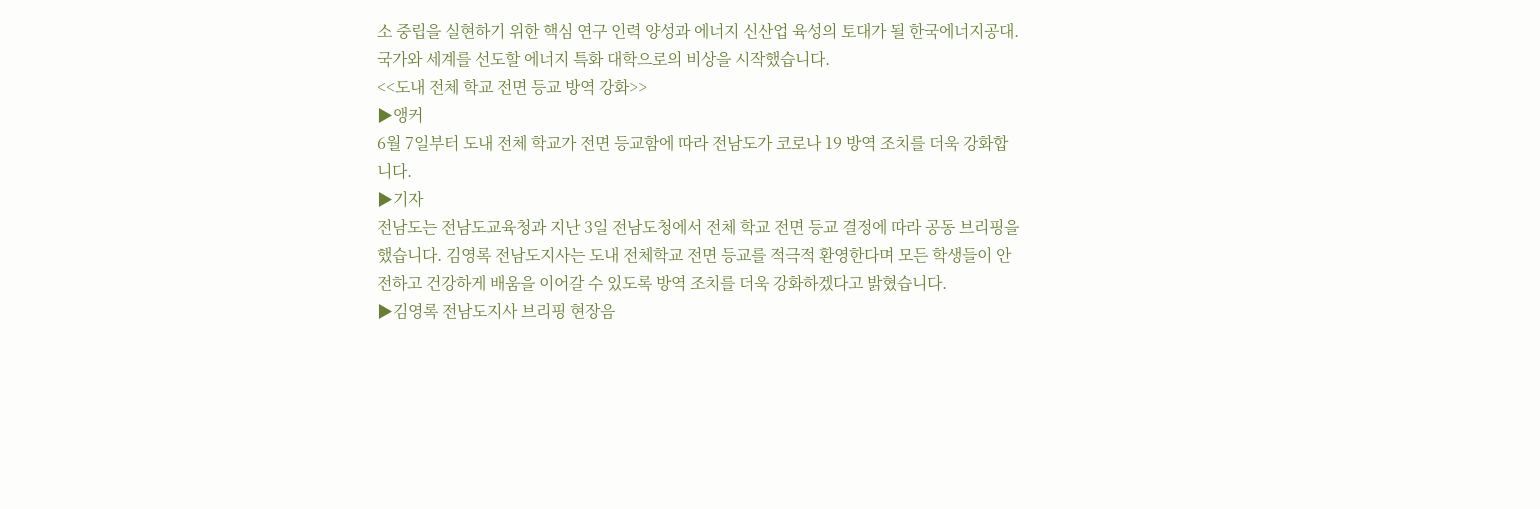소 중립을 실현하기 위한 핵심 연구 인력 양성과 에너지 신산업 육성의 토대가 될 한국에너지공대. 국가와 세계를 선도할 에너지 특화 대학으로의 비상을 시작했습니다.
<<도내 전체 학교 전면 등교 방역 강화>>
▶앵커
6월 7일부터 도내 전체 학교가 전면 등교함에 따라 전남도가 코로나 19 방역 조치를 더욱 강화합니다.
▶기자
전남도는 전남도교육청과 지난 3일 전남도청에서 전체 학교 전면 등교 결정에 따라 공동 브리핑을 했습니다. 김영록 전남도지사는 도내 전체학교 전면 등교를 적극적 환영한다며 모든 학생들이 안전하고 건강하게 배움을 이어갈 수 있도록 방역 조치를 더욱 강화하겠다고 밝혔습니다.
▶김영록 전남도지사 브리핑 현장음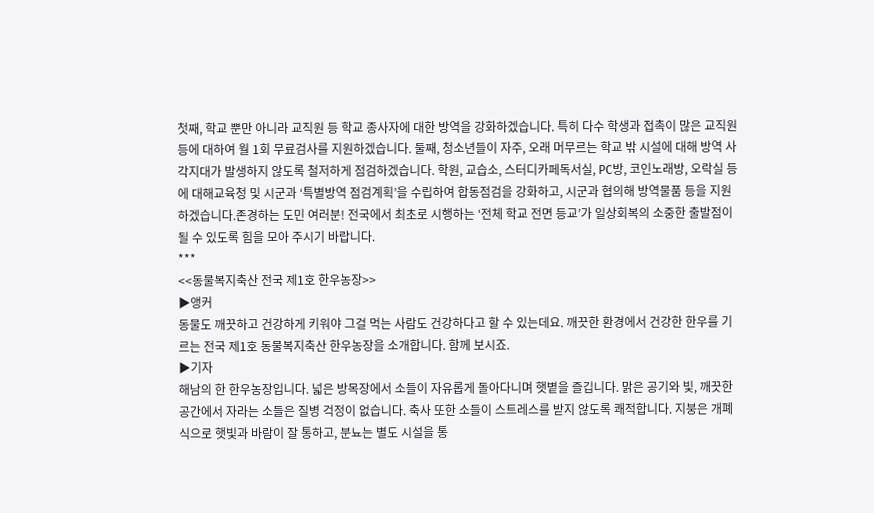첫째, 학교 뿐만 아니라 교직원 등 학교 종사자에 대한 방역을 강화하겠습니다. 특히 다수 학생과 접촉이 많은 교직원 등에 대하여 월 1회 무료검사를 지원하겠습니다. 둘째, 청소년들이 자주, 오래 머무르는 학교 밖 시설에 대해 방역 사각지대가 발생하지 않도록 철저하게 점검하겠습니다. 학원, 교습소, 스터디카페독서실, PC방, 코인노래방, 오락실 등에 대해교육청 및 시군과 ‘특별방역 점검계획’을 수립하여 합동점검을 강화하고, 시군과 협의해 방역물품 등을 지원하겠습니다.존경하는 도민 여러분! 전국에서 최초로 시행하는 ‘전체 학교 전면 등교’가 일상회복의 소중한 출발점이 될 수 있도록 힘을 모아 주시기 바랍니다.
***
<<동물복지축산 전국 제1호 한우농장>>
▶앵커
동물도 깨끗하고 건강하게 키워야 그걸 먹는 사람도 건강하다고 할 수 있는데요. 깨끗한 환경에서 건강한 한우를 기르는 전국 제1호 동물복지축산 한우농장을 소개합니다. 함께 보시죠.
▶기자
해남의 한 한우농장입니다. 넓은 방목장에서 소들이 자유롭게 돌아다니며 햇볕을 즐깁니다. 맑은 공기와 빛, 깨끗한 공간에서 자라는 소들은 질병 걱정이 없습니다. 축사 또한 소들이 스트레스를 받지 않도록 쾌적합니다. 지붕은 개폐식으로 햇빛과 바람이 잘 통하고, 분뇨는 별도 시설을 통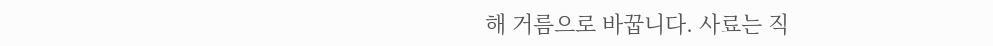해 거름으로 바꿉니다. 사료는 직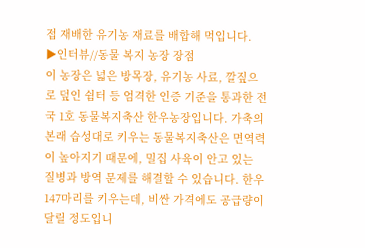접 재배한 유기농 재료를 배합해 먹입니다.
▶인터뷰//동물 복지 농장 장점
이 농장은 넓은 방목장, 유기농 사료, 깔짚으로 덮인 쉼터 등 엄격한 인증 기준을 통과한 전국 1호 동물복지축산 한우농장입니다. 가축의 본래 습성대로 키우는 동물복지축산은 면역력이 높아지기 때문에, 밀집 사육이 안고 있는 질병과 방역 문제를 해결할 수 있습니다. 한우 147마리를 키우는데, 비싼 가격에도 공급량이 달릴 정도입니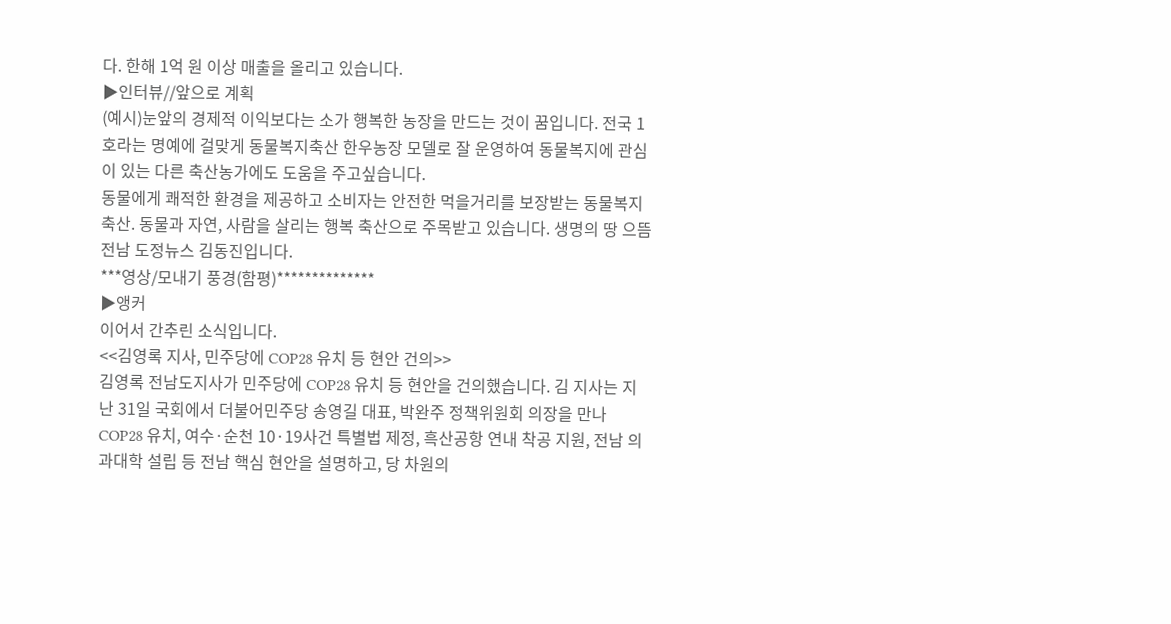다. 한해 1억 원 이상 매출을 올리고 있습니다.
▶인터뷰//앞으로 계획
(예시)눈앞의 경제적 이익보다는 소가 행복한 농장을 만드는 것이 꿈입니다. 전국 1호라는 명예에 걸맞게 동물복지축산 한우농장 모델로 잘 운영하여 동물복지에 관심이 있는 다른 축산농가에도 도움을 주고싶습니다.
동물에게 쾌적한 환경을 제공하고 소비자는 안전한 먹을거리를 보장받는 동물복지축산. 동물과 자연, 사람을 살리는 행복 축산으로 주목받고 있습니다. 생명의 땅 으뜸 전남 도정뉴스 김동진입니다.
***영상/모내기 풍경(함평)**************
▶앵커
이어서 간추린 소식입니다.
<<김영록 지사, 민주당에 COP28 유치 등 현안 건의>>
김영록 전남도지사가 민주당에 COP28 유치 등 현안을 건의했습니다. 김 지사는 지난 31일 국회에서 더불어민주당 송영길 대표, 박완주 정책위원회 의장을 만나 COP28 유치, 여수·순천 10·19사건 특별법 제정, 흑산공항 연내 착공 지원, 전남 의과대학 설립 등 전남 핵심 현안을 설명하고, 당 차원의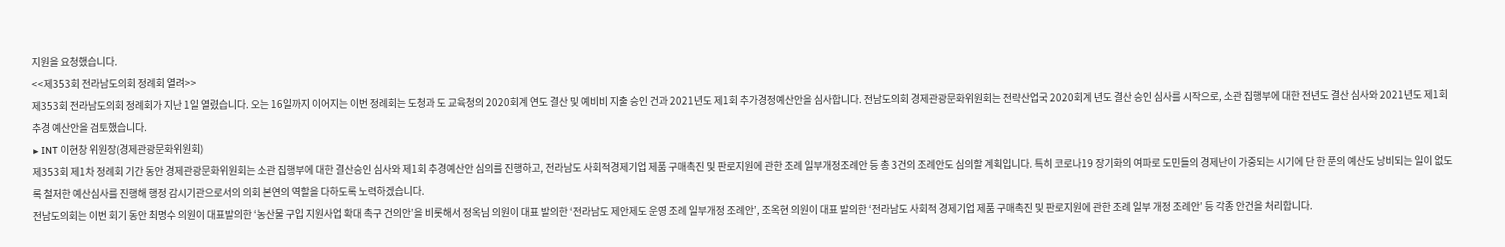지원을 요청했습니다.
<<제353회 전라남도의회 정례회 열려>>
제353회 전라남도의회 정례회가 지난 1일 열렸습니다. 오는 16일까지 이어지는 이번 정례회는 도청과 도 교육청의 2020회계 연도 결산 및 예비비 지출 승인 건과 2021년도 제1회 추가경정예산안을 심사합니다. 전남도의회 경제관광문화위원회는 전략산업국 2020회계 년도 결산 승인 심사를 시작으로, 소관 집행부에 대한 전년도 결산 심사와 2021년도 제1회 추경 예산안을 검토했습니다.
▶ INT 이현창 위원장(경제관광문화위원회)
제353회 제1차 정례회 기간 동안 경제관광문화위원회는 소관 집행부에 대한 결산승인 심사와 제1회 추경예산안 심의를 진행하고, 전라남도 사회적경제기업 제품 구매촉진 및 판로지원에 관한 조례 일부개정조례안 등 총 3건의 조례안도 심의할 계획입니다. 특히 코로나19 장기화의 여파로 도민들의 경제난이 가중되는 시기에 단 한 푼의 예산도 낭비되는 일이 없도록 철저한 예산심사를 진행해 행정 감시기관으로서의 의회 본연의 역할을 다하도록 노력하겠습니다.
전남도의회는 이번 회기 동안 최명수 의원이 대표발의한 ‘농산물 구입 지원사업 확대 촉구 건의안’을 비롯해서 정옥님 의원이 대표 발의한 ‘전라남도 제안제도 운영 조례 일부개정 조례안’, 조옥현 의원이 대표 발의한 ‘전라남도 사회적 경제기업 제품 구매촉진 및 판로지원에 관한 조례 일부 개정 조례안’ 등 각종 안건을 처리합니다.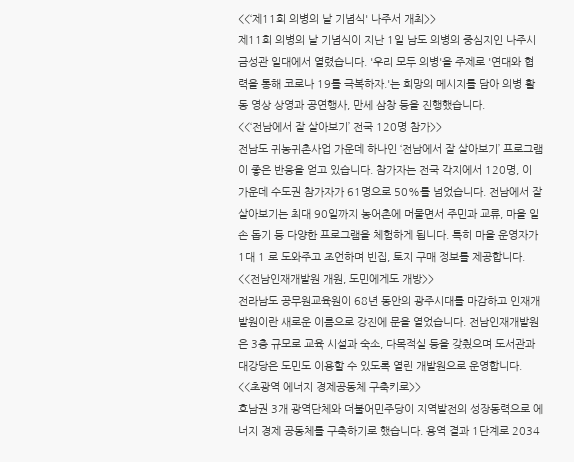<<‘제11회 의병의 날 기념식' 나주서 개최>>
제11회 의병의 날 기념식이 지난 1일 남도 의병의 중심지인 나주시 금성관 일대에서 열렸습니다. '우리 모두 의병'을 주제로 '연대와 협력을 통해 코로나 19를 극복하자.'는 희망의 메시지를 담아 의병 활동 영상 상영과 공연행사, 만세 삼창 등을 진행했습니다.
<<‘전남에서 잘 살아보기’ 전국 120명 참가>>
전남도 귀농귀촌사업 가운데 하나인 ‘전남에서 잘 살아보기’ 프로그램이 좋은 반응을 얻고 있습니다. 참가자는 전국 각지에서 120명, 이 가운데 수도권 참가자가 61명으로 50%를 넘었습니다. 전남에서 잘 살아보기는 최대 90일까지 농어촌에 머물면서 주민과 교류, 마을 일손 돕기 등 다양한 프로그램을 체험하게 됩니다. 특히 마을 운영자가 1대 1 로 도와주고 조언하며 빈집, 토지 구매 정보를 제공합니다.
<<전남인재개발원 개원, 도민에게도 개방>>
전라남도 공무원교육원이 68년 동안의 광주시대를 마감하고 인재개발원이란 새로운 이름으로 강진에 문을 열었습니다. 전남인재개발원은 3층 규모로 교육 시설과 숙소, 다목적실 등을 갖췄으며 도서관과 대강당은 도민도 이용할 수 있도록 열린 개발원으로 운영합니다.
<<초광역 에너지 경제공동체 구축키로>>
호남권 3개 광역단체와 더불어민주당이 지역발전의 성장동력으로 에너지 경제 공동체를 구축하기로 했습니다. 용역 결과 1단계로 2034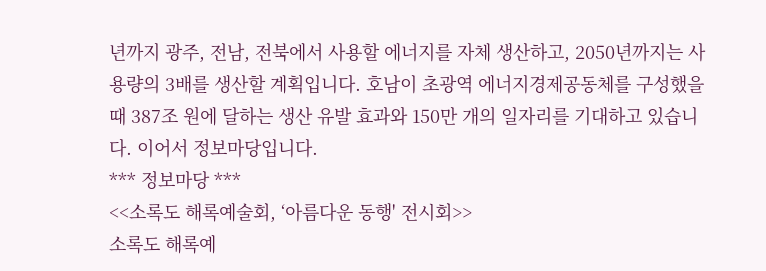년까지 광주, 전남, 전북에서 사용할 에너지를 자체 생산하고, 2050년까지는 사용량의 3배를 생산할 계획입니다. 호남이 초광역 에너지경제공동체를 구성했을 때 387조 원에 달하는 생산 유발 효과와 150만 개의 일자리를 기대하고 있습니다. 이어서 정보마당입니다.
*** 정보마당 ***
<<소록도 해록예술회, ‘아름다운 동행' 전시회>>
소록도 해록예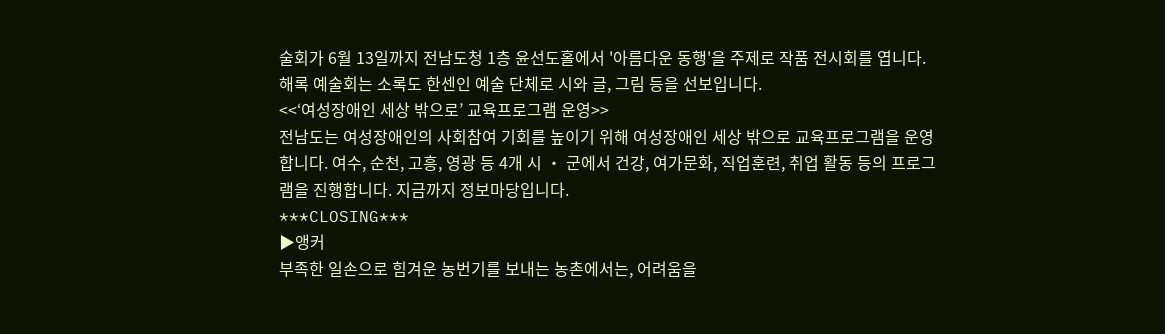술회가 6월 13일까지 전남도청 1층 윤선도홀에서 '아름다운 동행'을 주제로 작품 전시회를 엽니다. 해록 예술회는 소록도 한센인 예술 단체로 시와 글, 그림 등을 선보입니다.
<<‘여성장애인 세상 밖으로’ 교육프로그램 운영>>
전남도는 여성장애인의 사회참여 기회를 높이기 위해 여성장애인 세상 밖으로 교육프로그램을 운영합니다. 여수, 순천, 고흥, 영광 등 4개 시 ‧ 군에서 건강, 여가문화, 직업훈련, 취업 활동 등의 프로그램을 진행합니다. 지금까지 정보마당입니다.
***CLOSING***
▶앵커
부족한 일손으로 힘겨운 농번기를 보내는 농촌에서는, 어려움을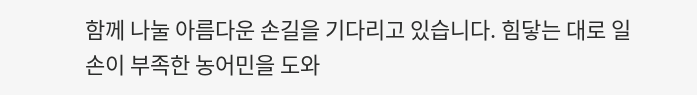함께 나눌 아름다운 손길을 기다리고 있습니다. 힘닿는 대로 일손이 부족한 농어민을 도와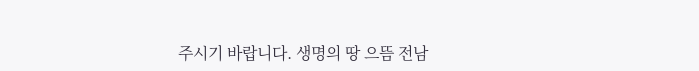주시기 바랍니다. 생명의 땅 으뜸 전남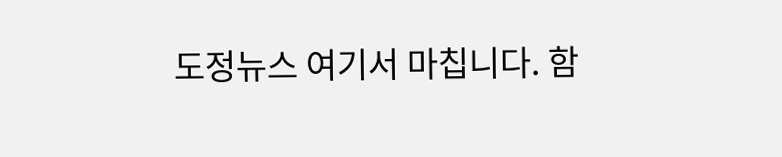도정뉴스 여기서 마칩니다. 함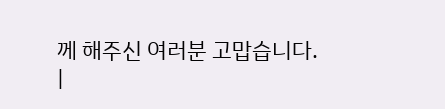께 해주신 여러분 고맙습니다.
|